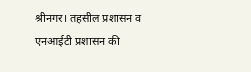श्रीनगर। तहसील प्रशासन व एनआईटी प्रशासन की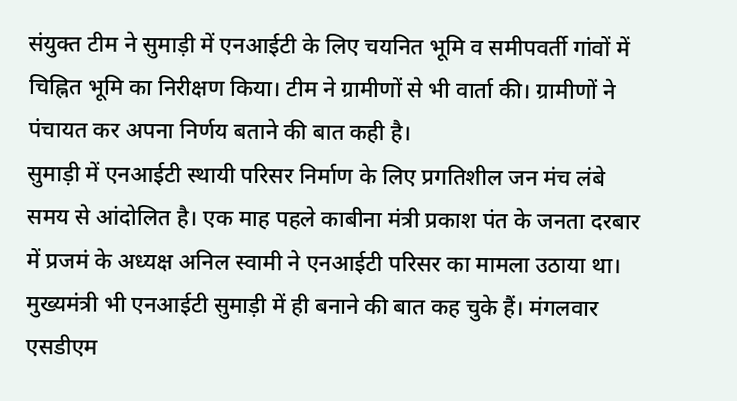संयुक्त टीम ने सुमाड़ी में एनआईटी के लिए चयनित भूमि व समीपवर्ती गांवों में चिह्नित भूमि का निरीक्षण किया। टीम ने ग्रामीणों से भी वार्ता की। ग्रामीणों ने पंचायत कर अपना निर्णय बताने की बात कही है।
सुमाड़ी में एनआईटी स्थायी परिसर निर्माण के लिए प्रगतिशील जन मंच लंबे समय से आंदोलित है। एक माह पहले काबीना मंत्री प्रकाश पंत के जनता दरबार में प्रजमं के अध्यक्ष अनिल स्वामी ने एनआईटी परिसर का मामला उठाया था। मुख्यमंत्री भी एनआईटी सुमाड़ी में ही बनाने की बात कह चुके हैं। मंगलवार एसडीएम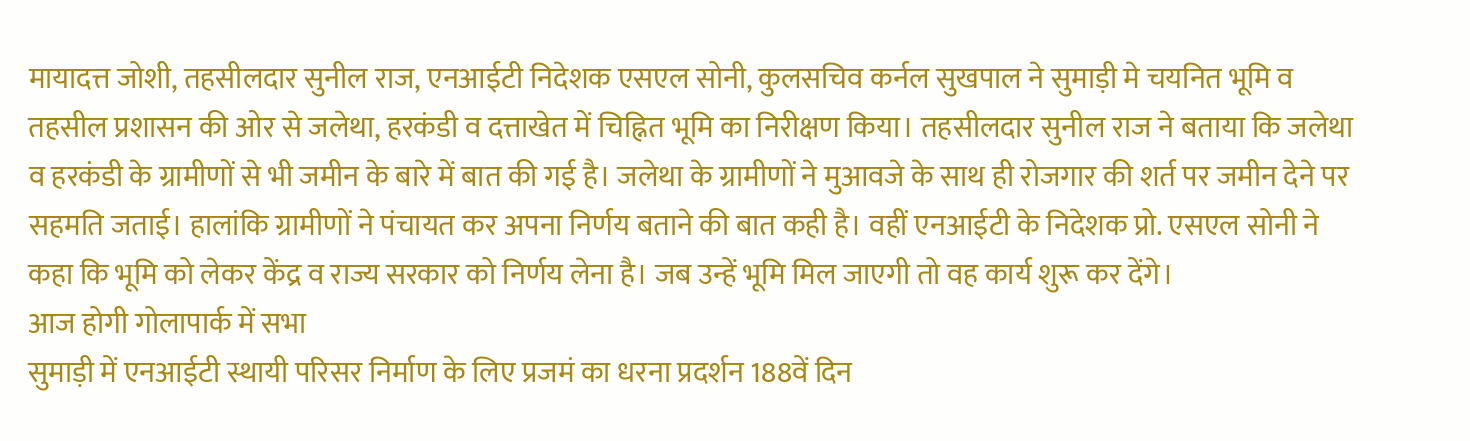मायादत्त जोशी, तहसीलदार सुनील राज, एनआईटी निदेशक एसएल सोनी, कुलसचिव कर्नल सुखपाल ने सुमाड़ी मे चयनित भूमि व तहसील प्रशासन की ओर से जलेथा, हरकंडी व दत्ताखेत में चिह्नित भूमि का निरीक्षण किया। तहसीलदार सुनील राज ने बताया कि जलेथा व हरकंडी के ग्रामीणों से भी जमीन के बारे में बात की गई है। जलेथा के ग्रामीणों ने मुआवजे के साथ ही रोजगार की शर्त पर जमीन देने पर सहमति जताई। हालांकि ग्रामीणों ने पंचायत कर अपना निर्णय बताने की बात कही है। वहीं एनआईटी के निदेशक प्रो. एसएल सोनी ने कहा कि भूमि को लेकर केंद्र व राज्य सरकार को निर्णय लेना है। जब उन्हें भूमि मिल जाएगी तो वह कार्य शुरू कर देंगे।
आज होगी गोलापार्क में सभा
सुमाड़ी में एनआईटी स्थायी परिसर निर्माण के लिए प्रजमं का धरना प्रदर्शन 188वें दिन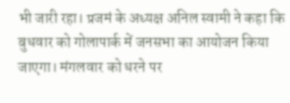भी जारी रहा। प्रजमं के अध्यक्ष अनिल स्वामी ने कहा कि बुधवार को गोलापार्क में जनसभा का आयोजन किया जाएगा। मंगलवार को धरने पर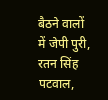बैठने वालों में जेपी पुरी, रतन सिंह पटवाल,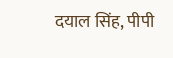दयाल सिंह, पीपी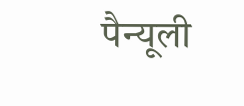पैन्यूली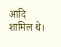आदि शामिल थे।